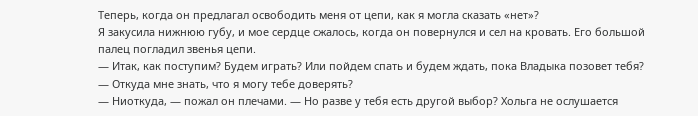Теперь, когда он предлагал освободить меня от цепи, как я могла сказать «нет»?
Я закусила нижнюю губу, и мое сердце сжалось, когда он повернулся и сел на кровать. Его большой палец погладил звенья цепи.
— Итак, как поступим? Будем играть? Или пойдем спать и будем ждать, пока Владыка позовет тебя?
— Откуда мне знать, что я могу тебе доверять?
— Ниоткуда, — пожал он плечами. — Но разве у тебя есть другой выбор? Хольга не ослушается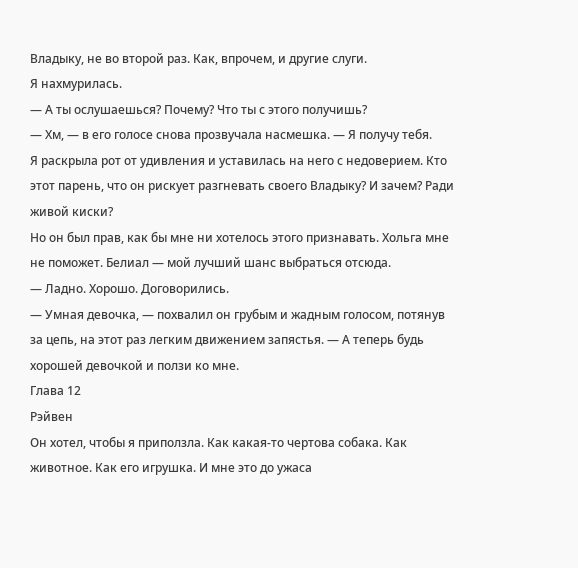Владыку, не во второй раз. Как, впрочем, и другие слуги.
Я нахмурилась.
— А ты ослушаешься? Почему? Что ты с этого получишь?
— Хм, — в его голосе снова прозвучала насмешка. — Я получу тебя.
Я раскрыла рот от удивления и уставилась на него с недоверием. Кто этот парень, что он рискует разгневать своего Владыку? И зачем? Ради живой киски?
Но он был прав, как бы мне ни хотелось этого признавать. Хольга мне не поможет. Белиал — мой лучший шанс выбраться отсюда.
— Ладно. Хорошо. Договорились.
— Умная девочка, — похвалил он грубым и жадным голосом, потянув за цепь, на этот раз легким движением запястья. — А теперь будь хорошей девочкой и ползи ко мне.
Глава 12
Рэйвен
Он хотел, чтобы я приползла. Как какая-то чертова собака. Как животное. Как его игрушка. И мне это до ужаса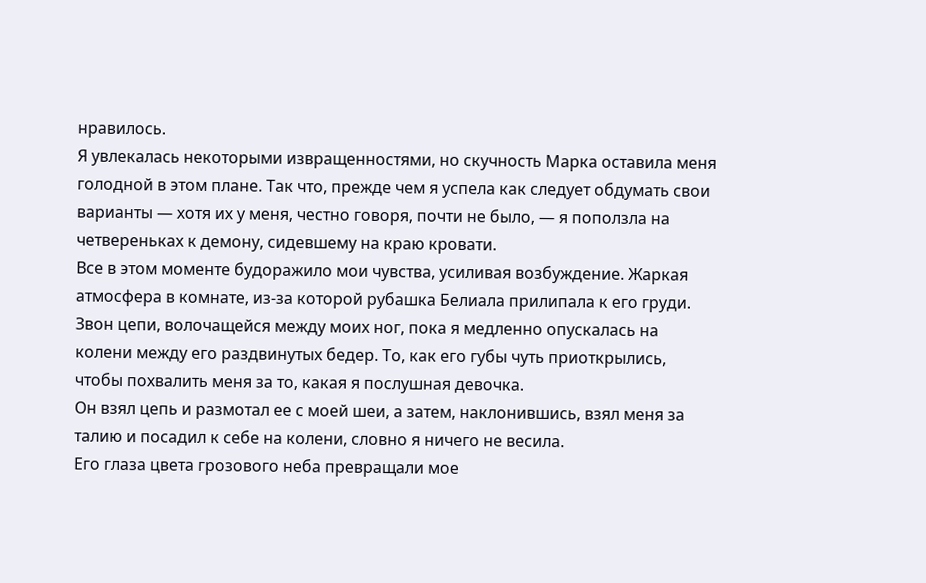нравилось.
Я увлекалась некоторыми извращенностями, но скучность Марка оставила меня голодной в этом плане. Так что, прежде чем я успела как следует обдумать свои варианты — хотя их у меня, честно говоря, почти не было, — я поползла на четвереньках к демону, сидевшему на краю кровати.
Все в этом моменте будоражило мои чувства, усиливая возбуждение. Жаркая атмосфера в комнате, из-за которой рубашка Белиала прилипала к его груди. Звон цепи, волочащейся между моих ног, пока я медленно опускалась на колени между его раздвинутых бедер. То, как его губы чуть приоткрылись, чтобы похвалить меня за то, какая я послушная девочка.
Он взял цепь и размотал ее с моей шеи, а затем, наклонившись, взял меня за талию и посадил к себе на колени, словно я ничего не весила.
Его глаза цвета грозового неба превращали мое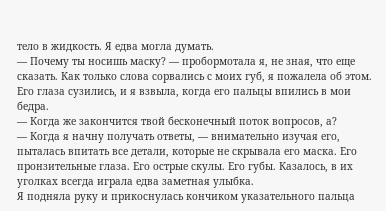тело в жидкость. Я едва могла думать.
— Почему ты носишь маску? — пробормотала я, не зная, что еще сказать. Как только слова сорвались с моих губ, я пожалела об этом. Его глаза сузились, и я взвыла, когда его пальцы впились в мои бедра.
— Когда же закончится твой бесконечный поток вопросов, а?
— Когда я начну получать ответы, — внимательно изучая его, пыталась впитать все детали, которые не скрывала его маска. Его пронзительные глаза. Его острые скулы. Его губы. Казалось, в их уголках всегда играла едва заметная улыбка.
Я подняла руку и прикоснулась кончиком указательного пальца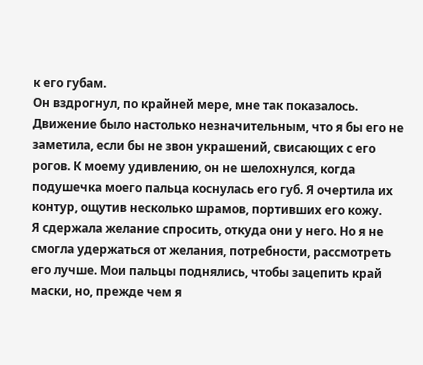к его губам.
Он вздрогнул, по крайней мере, мне так показалось. Движение было настолько незначительным, что я бы его не заметила, если бы не звон украшений, свисающих с его рогов. К моему удивлению, он не шелохнулся, когда подушечка моего пальца коснулась его губ. Я очертила их контур, ощутив несколько шрамов, портивших его кожу.
Я сдержала желание спросить, откуда они у него. Но я не смогла удержаться от желания, потребности, рассмотреть его лучше. Мои пальцы поднялись, чтобы зацепить край маски, но, прежде чем я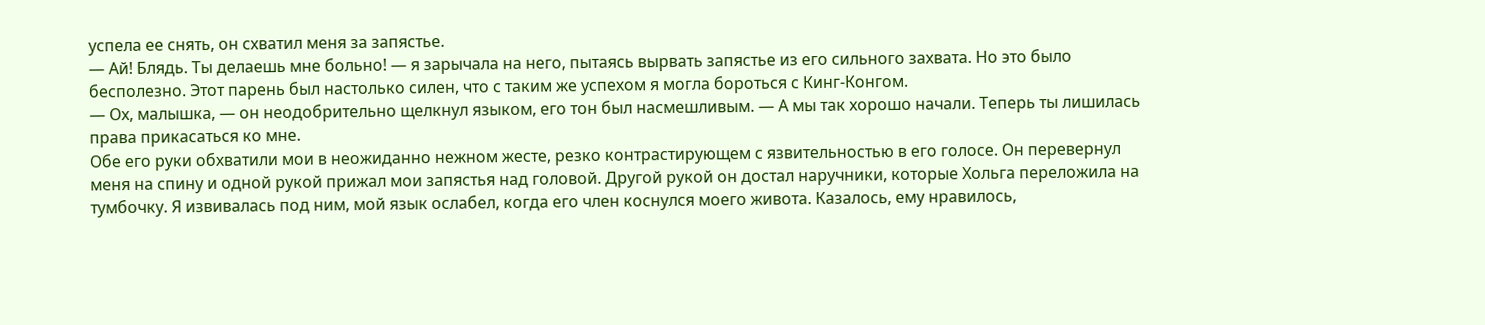успела ее снять, он схватил меня за запястье.
— Ай! Блядь. Ты делаешь мне больно! — я зарычала на него, пытаясь вырвать запястье из его сильного захвата. Но это было бесполезно. Этот парень был настолько силен, что с таким же успехом я могла бороться с Кинг-Конгом.
— Ох, малышка, — он неодобрительно щелкнул языком, его тон был насмешливым. — А мы так хорошо начали. Теперь ты лишилась права прикасаться ко мне.
Обе его руки обхватили мои в неожиданно нежном жесте, резко контрастирующем с язвительностью в его голосе. Он перевернул меня на спину и одной рукой прижал мои запястья над головой. Другой рукой он достал наручники, которые Хольга переложила на тумбочку. Я извивалась под ним, мой язык ослабел, когда его член коснулся моего живота. Казалось, ему нравилось,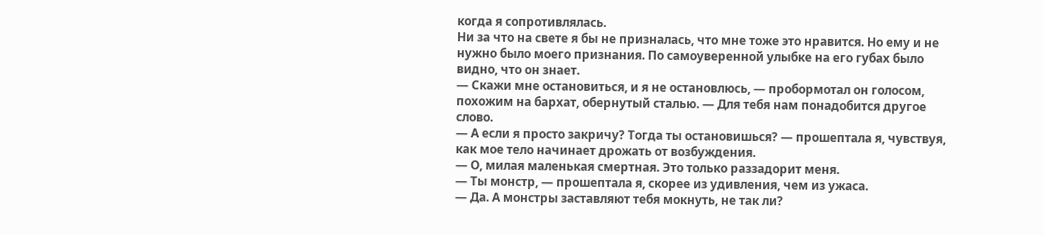когда я сопротивлялась.
Ни за что на свете я бы не призналась, что мне тоже это нравится. Но ему и не нужно было моего признания. По самоуверенной улыбке на его губах было видно, что он знает.
— Скажи мне остановиться, и я не остановлюсь, — пробормотал он голосом, похожим на бархат, обернутый сталью. — Для тебя нам понадобится другое слово.
— А если я просто закричу? Тогда ты остановишься? — прошептала я, чувствуя, как мое тело начинает дрожать от возбуждения.
— О, милая маленькая смертная. Это только раззадорит меня.
— Ты монстр, — прошептала я, скорее из удивления, чем из ужаса.
— Да. А монстры заставляют тебя мокнуть, не так ли?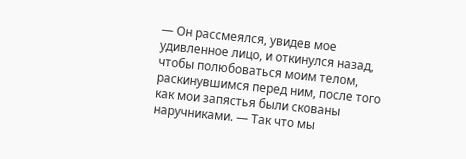— Он рассмеялся, увидев мое удивленное лицо, и откинулся назад, чтобы полюбоваться моим телом, раскинувшимся перед ним, после того как мои запястья были скованы наручниками. — Так что мы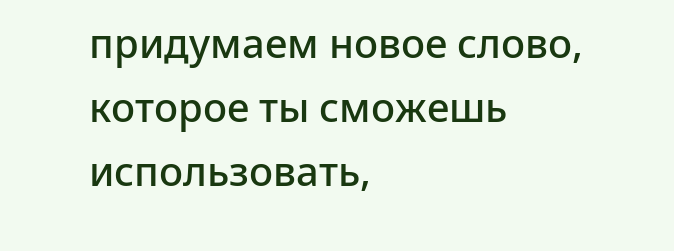придумаем новое слово, которое ты сможешь использовать,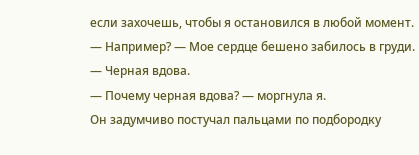если захочешь, чтобы я остановился в любой момент.
— Например? — Мое сердце бешено забилось в груди.
— Черная вдова.
— Почему черная вдова? — моргнула я.
Он задумчиво постучал пальцами по подбородку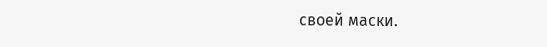своей маски.